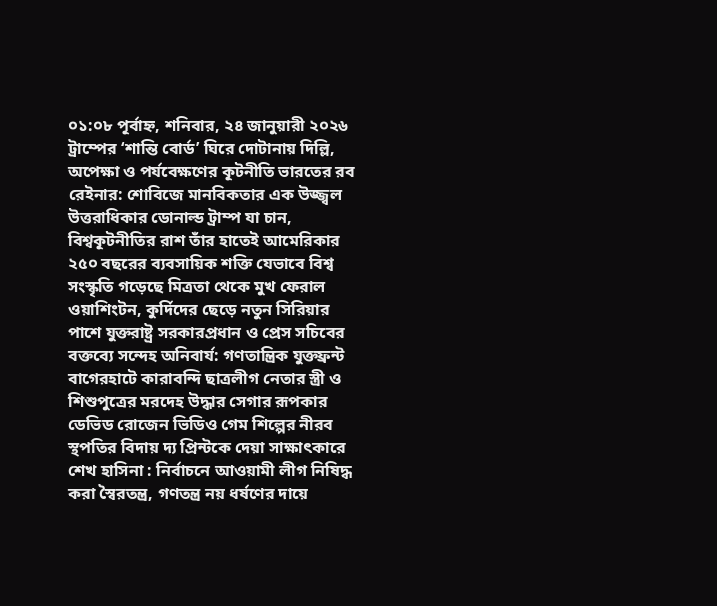০১:০৮ পূর্বাহ্ন, শনিবার, ২৪ জানুয়ারী ২০২৬
ট্রাম্পের ‘শান্তি বোর্ড’ ঘিরে দোটানায় দিল্লি, অপেক্ষা ও পর্যবেক্ষণের কূটনীতি ভারতের রব রেইনার: শোবিজে মানবিকতার এক উজ্জ্বল উত্তরাধিকার ডোনাল্ড ট্রাম্প যা চান, বিশ্বকূটনীতির রাশ তাঁর হাতেই আমেরিকার ২৫০ বছরের ব্যবসায়িক শক্তি যেভাবে বিশ্ব সংস্কৃতি গড়েছে মিত্রতা থেকে মুখ ফেরাল ওয়াশিংটন, কুর্দিদের ছেড়ে নতুন সিরিয়ার পাশে যুক্তরাষ্ট্র সরকারপ্রধান ও প্রেস সচিবের বক্তব্যে সন্দেহ অনিবার্য: গণতান্ত্রিক যুক্তফ্রন্ট বাগেরহাটে কারাবন্দি ছাত্রলীগ নেতার স্ত্রী ও শিশুপুত্রের মরদেহ উদ্ধার সেগার রূপকার ডেভিড রোজেন ভিডিও গেম শিল্পের নীরব স্থপতির বিদায় দ্য প্রিন্টকে দেয়া সাক্ষাৎকারে শেখ হাসিনা : নির্বাচনে আওয়ামী লীগ নিষিদ্ধ করা স্বৈরতন্ত্র, গণতন্ত্র নয় ধর্ষণের দায়ে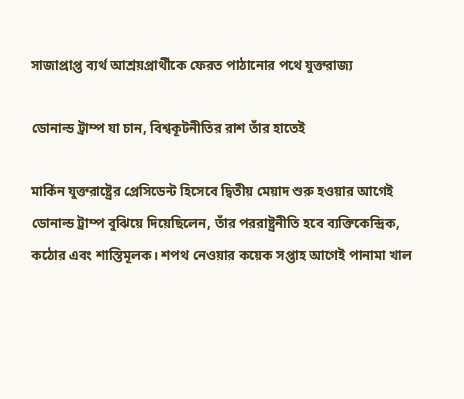সাজাপ্রাপ্ত ব্যর্থ আশ্রয়প্রার্থীকে ফেরত পাঠানোর পথে যুক্তরাজ্য

ডোনাল্ড ট্রাম্প যা চান, বিশ্বকূটনীতির রাশ তাঁর হাতেই

মার্কিন যুক্তরাষ্ট্রের প্রেসিডেন্ট হিসেবে দ্বিতীয় মেয়াদ শুরু হওয়ার আগেই ডোনাল্ড ট্রাম্প বুঝিয়ে দিয়েছিলেন, তাঁর পররাষ্ট্রনীতি হবে ব্যক্তিকেন্দ্রিক, কঠোর এবং শাস্তিমূলক। শপথ নেওয়ার কয়েক সপ্তাহ আগেই পানামা খাল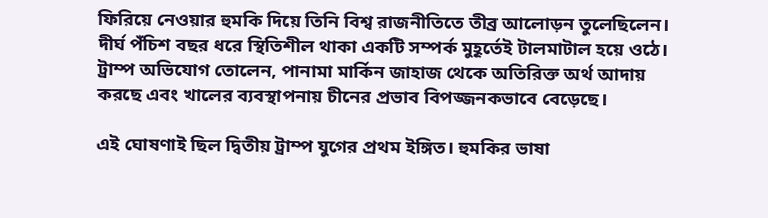ফিরিয়ে নেওয়ার হুমকি দিয়ে তিনি বিশ্ব রাজনীতিতে তীব্র আলোড়ন তুলেছিলেন। দীর্ঘ পঁচিশ বছর ধরে স্থিতিশীল থাকা একটি সম্পর্ক মুহূর্তেই টালমাটাল হয়ে ওঠে। ট্রাম্প অভিযোগ তোলেন, পানামা মার্কিন জাহাজ থেকে অতিরিক্ত অর্থ আদায় করছে এবং খালের ব্যবস্থাপনায় চীনের প্রভাব বিপজ্জনকভাবে বেড়েছে।

এই ঘোষণাই ছিল দ্বিতীয় ট্রাম্প যুগের প্রথম ইঙ্গিত। হুমকির ভাষা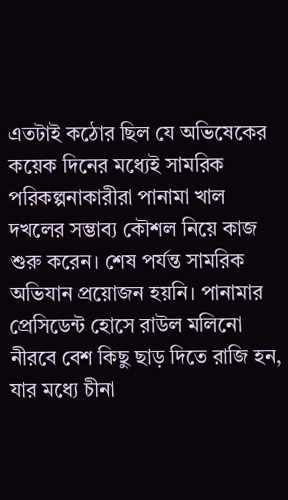এতটাই কঠোর ছিল যে অভিষেকের কয়েক দিনের মধ্যেই সামরিক পরিকল্পনাকারীরা পানামা খাল দখলের সম্ভাব্য কৌশল নিয়ে কাজ শুরু করেন। শেষ পর্যন্ত সামরিক অভিযান প্রয়োজন হয়নি। পানামার প্রেসিডেন্ট হোসে রাউল মলিনো নীরবে বেশ কিছু ছাড় দিতে রাজি হন, যার মধ্যে চীনা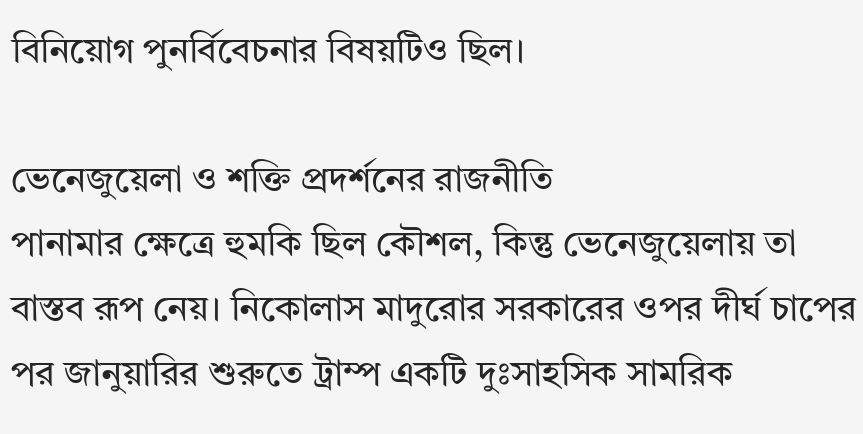বিনিয়োগ পুনর্বিবেচনার বিষয়টিও ছিল।

ভেনেজুয়েলা ও শক্তি প্রদর্শনের রাজনীতি
পানামার ক্ষেত্রে হুমকি ছিল কৌশল, কিন্তু ভেনেজুয়েলায় তা বাস্তব রূপ নেয়। নিকোলাস মাদুরোর সরকারের ওপর দীর্ঘ চাপের পর জানুয়ারির শুরুতে ট্রাম্প একটি দুঃসাহসিক সামরিক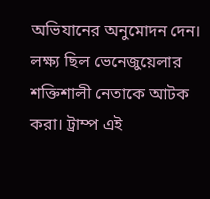অভিযানের অনুমোদন দেন। লক্ষ্য ছিল ভেনেজুয়েলার শক্তিশালী নেতাকে আটক করা। ট্রাম্প এই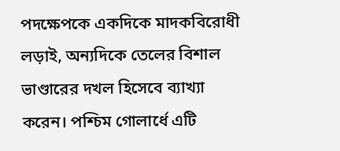পদক্ষেপকে একদিকে মাদকবিরোধী লড়াই, অন্যদিকে তেলের বিশাল ভাণ্ডারের দখল হিসেবে ব্যাখ্যা করেন। পশ্চিম গোলার্ধে এটি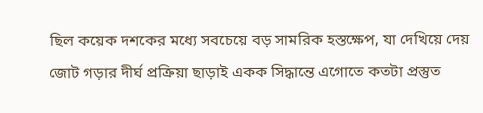ছিল কয়েক দশকের মধ্যে সবচেয়ে বড় সামরিক হস্তক্ষেপ, যা দেখিয়ে দেয় জোট গড়ার দীর্ঘ প্রক্রিয়া ছাড়াই একক সিদ্ধান্তে এগোতে কতটা প্রস্তুত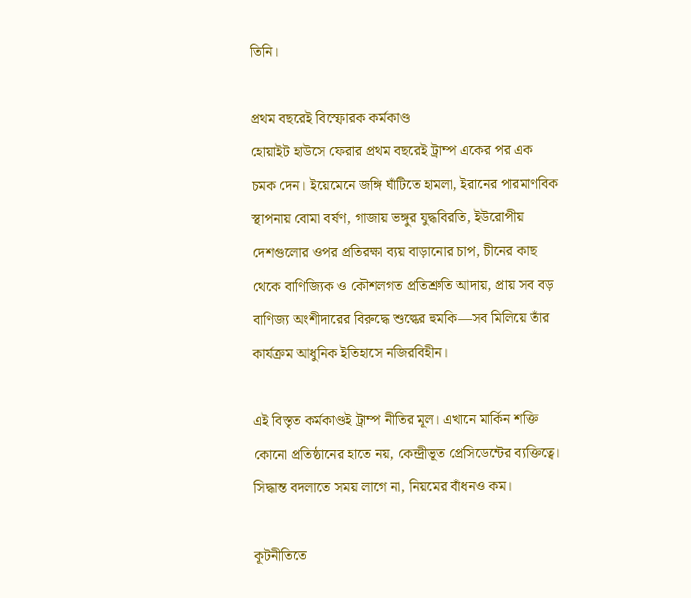তিনি।

প্রথম বছরেই বিস্ফোরক কর্মকাণ্ড
হোয়াইট হাউসে ফেরার প্রথম বছরেই ট্রাম্প একের পর এক চমক দেন। ইয়েমেনে জঙ্গি ঘাঁটিতে হামলা, ইরানের পারমাণবিক স্থাপনায় বোমা বর্ষণ, গাজায় ভঙ্গুর যুদ্ধবিরতি, ইউরোপীয় দেশগুলোর ওপর প্রতিরক্ষা ব্যয় বাড়ানোর চাপ, চীনের কাছ থেকে বাণিজ্যিক ও কৌশলগত প্রতিশ্রুতি আদায়, প্রায় সব বড় বাণিজ্য অংশীদারের বিরুদ্ধে শুল্কের হুমকি—সব মিলিয়ে তাঁর কার্যক্রম আধুনিক ইতিহাসে নজিরবিহীন।

এই বিস্তৃত কর্মকাণ্ডই ট্রাম্প নীতির মূল। এখানে মার্কিন শক্তি কোনো প্রতিষ্ঠানের হাতে নয়, কেন্দ্রীভূত প্রেসিডেন্টের ব্যক্তিত্বে। সিদ্ধান্ত বদলাতে সময় লাগে না, নিয়মের বাঁধনও কম।

কূটনীতিতে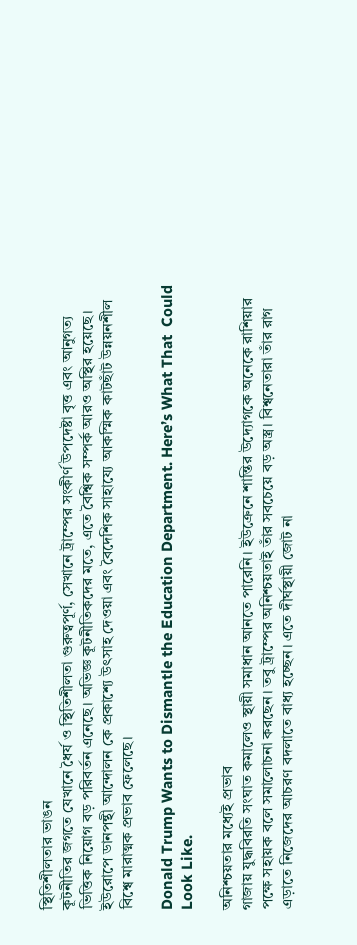স্থিতিশীলতার ভাঙন
কূটনীতির জগতে যেখানে ধৈর্য ও স্থিতিশীলতা গুরুত্বপূর্ণ, সেখানে ট্রাম্পের সংকীর্ণ উপদেষ্টা বৃত্ত এবং আনুগত্য ভিত্তিক নিয়োগ বড় পরিবর্তন এনেছে। অভিজ্ঞ কূটনীতিকদের মতে, এতে বৈশ্বিক সম্পর্ক আরও অস্থির হয়েছে। ইউরোপে ডানপন্থী আন্দোলন কে প্রকাশ্যে উৎসাহ দেওয়া এবং বৈদেশিক সাহায্যে আকস্মিক কাটছাঁট উন্নয়নশীল বিশ্বে মারাত্মক প্রভাব ফেলেছে।

Donald Trump Wants to Dismantle the Education Department. Here’s What That  Could Look Like.

অনিশ্চয়তার মধ্যেই প্রভাব
গাজায় যুদ্ধবিরতি সংঘাত কমালেও স্থায়ী সমাধান আনতে পারেনি। ইউক্রেনে শান্তির উদ্যোগকে অনেকে রাশিয়ার পক্ষে সহায়ক বলে সমালোচনা করছেন। তবু ট্রাম্পের অনিশ্চয়তাই তাঁর সবচেয়ে বড় অস্ত্র। বিশ্বনেতারা তাঁর রাগ এড়াতে নিজেদের আচরণ বদলাতে বাধ্য হচ্ছেন। এতে দীর্ঘস্থায়ী জোট না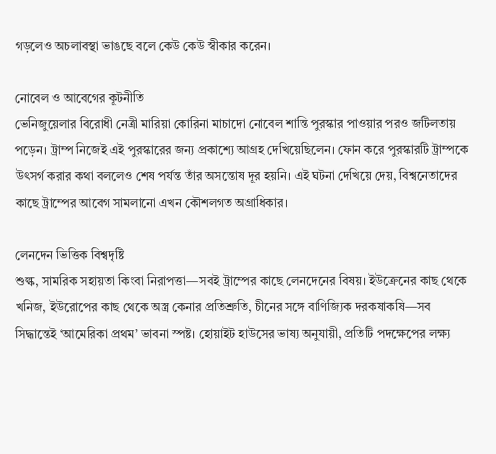গড়লেও অচলাবস্থা ভাঙছে বলে কেউ কেউ স্বীকার করেন।

নোবেল ও আবেগের কূটনীতি
ভেনিজুয়েলার বিরোধী নেত্রী মারিয়া কোরিনা মাচাদো নোবেল শান্তি পুরস্কার পাওয়ার পরও জটিলতায় পড়েন। ট্রাম্প নিজেই এই পুরস্কারের জন্য প্রকাশ্যে আগ্রহ দেখিয়েছিলেন। ফোন করে পুরস্কারটি ট্রাম্পকে উৎসর্গ করার কথা বললেও শেষ পর্যন্ত তাঁর অসন্তোষ দূর হয়নি। এই ঘটনা দেখিয়ে দেয়, বিশ্বনেতাদের কাছে ট্রাম্পের আবেগ সামলানো এখন কৌশলগত অগ্রাধিকার।

লেনদেন ভিত্তিক বিশ্বদৃষ্টি
শুল্ক, সামরিক সহায়তা কিংবা নিরাপত্তা—সবই ট্রাম্পের কাছে লেনদেনের বিষয়। ইউক্রেনের কাছ থেকে খনিজ, ইউরোপের কাছ থেকে অস্ত্র কেনার প্রতিশ্রুতি, চীনের সঙ্গে বাণিজ্যিক দরকষাকষি—সব সিদ্ধান্তেই ‘আমেরিকা প্রথম’ ভাবনা স্পষ্ট। হোয়াইট হাউসের ভাষ্য অনুযায়ী, প্রতিটি পদক্ষেপের লক্ষ্য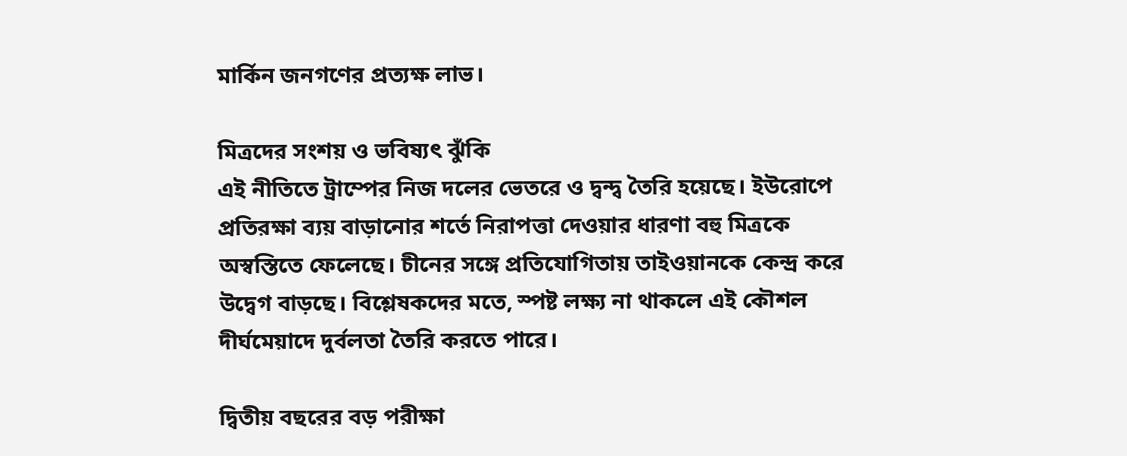মার্কিন জনগণের প্রত্যক্ষ লাভ।

মিত্রদের সংশয় ও ভবিষ্যৎ ঝুঁকি
এই নীতিতে ট্রাম্পের নিজ দলের ভেতরে ও দ্বন্দ্ব তৈরি হয়েছে। ইউরোপে প্রতিরক্ষা ব্যয় বাড়ানোর শর্তে নিরাপত্তা দেওয়ার ধারণা বহু মিত্রকে অস্বস্তিতে ফেলেছে। চীনের সঙ্গে প্রতিযোগিতায় তাইওয়ানকে কেন্দ্র করে উদ্বেগ বাড়ছে। বিশ্লেষকদের মতে, স্পষ্ট লক্ষ্য না থাকলে এই কৌশল দীর্ঘমেয়াদে দুর্বলতা তৈরি করতে পারে।

দ্বিতীয় বছরের বড় পরীক্ষা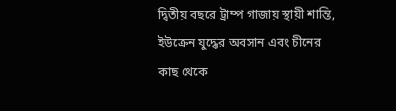দ্বিতীয় বছরে ট্রাম্প গাজায় স্থায়ী শান্তি, ইউক্রেন যুদ্ধের অবসান এবং চীনের কাছ থেকে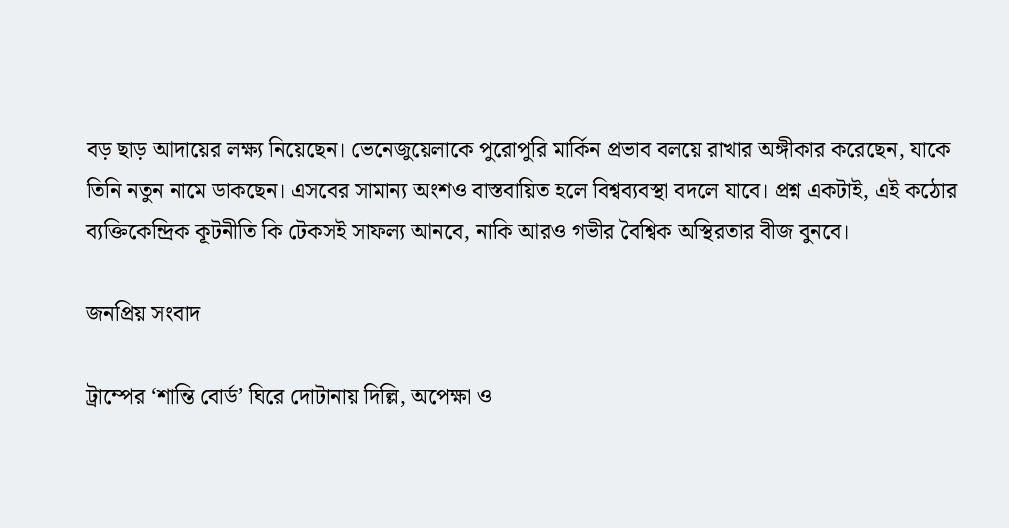বড় ছাড় আদায়ের লক্ষ্য নিয়েছেন। ভেনেজুয়েলাকে পুরোপুরি মার্কিন প্রভাব বলয়ে রাখার অঙ্গীকার করেছেন, যাকে তিনি নতুন নামে ডাকছেন। এসবের সামান্য অংশও বাস্তবায়িত হলে বিশ্বব্যবস্থা বদলে যাবে। প্রশ্ন একটাই, এই কঠোর ব্যক্তিকেন্দ্রিক কূটনীতি কি টেকসই সাফল্য আনবে, নাকি আরও গভীর বৈশ্বিক অস্থিরতার বীজ বুনবে।

জনপ্রিয় সংবাদ

ট্রাম্পের ‘শান্তি বোর্ড’ ঘিরে দোটানায় দিল্লি, অপেক্ষা ও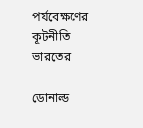পর্যবেক্ষণের কূটনীতি ভারতের

ডোনাল্ড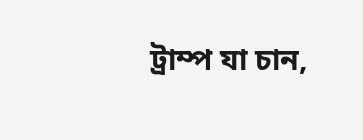ট্রাম্প যা চান,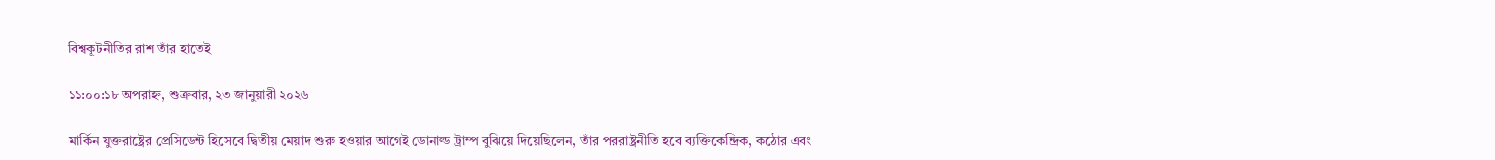বিশ্বকূটনীতির রাশ তাঁর হাতেই

১১:০০:১৮ অপরাহ্ন, শুক্রবার, ২৩ জানুয়ারী ২০২৬

মার্কিন যুক্তরাষ্ট্রের প্রেসিডেন্ট হিসেবে দ্বিতীয় মেয়াদ শুরু হওয়ার আগেই ডোনাল্ড ট্রাম্প বুঝিয়ে দিয়েছিলেন, তাঁর পররাষ্ট্রনীতি হবে ব্যক্তিকেন্দ্রিক, কঠোর এবং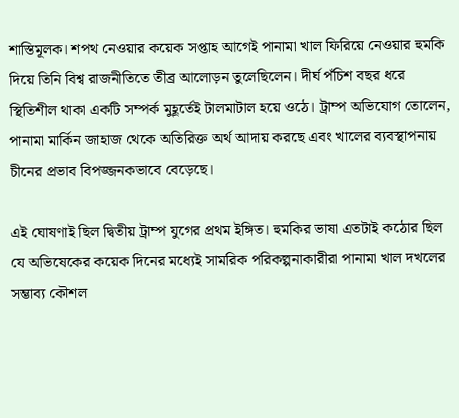শাস্তিমূলক। শপথ নেওয়ার কয়েক সপ্তাহ আগেই পানামা খাল ফিরিয়ে নেওয়ার হুমকি দিয়ে তিনি বিশ্ব রাজনীতিতে তীব্র আলোড়ন তুলেছিলেন। দীর্ঘ পঁচিশ বছর ধরে স্থিতিশীল থাকা একটি সম্পর্ক মুহূর্তেই টালমাটাল হয়ে ওঠে। ট্রাম্প অভিযোগ তোলেন, পানামা মার্কিন জাহাজ থেকে অতিরিক্ত অর্থ আদায় করছে এবং খালের ব্যবস্থাপনায় চীনের প্রভাব বিপজ্জনকভাবে বেড়েছে।

এই ঘোষণাই ছিল দ্বিতীয় ট্রাম্প যুগের প্রথম ইঙ্গিত। হুমকির ভাষা এতটাই কঠোর ছিল যে অভিষেকের কয়েক দিনের মধ্যেই সামরিক পরিকল্পনাকারীরা পানামা খাল দখলের সম্ভাব্য কৌশল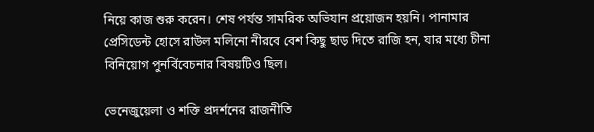নিয়ে কাজ শুরু করেন। শেষ পর্যন্ত সামরিক অভিযান প্রয়োজন হয়নি। পানামার প্রেসিডেন্ট হোসে রাউল মলিনো নীরবে বেশ কিছু ছাড় দিতে রাজি হন, যার মধ্যে চীনা বিনিয়োগ পুনর্বিবেচনার বিষয়টিও ছিল।

ভেনেজুয়েলা ও শক্তি প্রদর্শনের রাজনীতি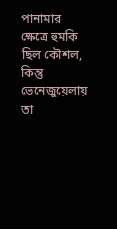পানামার ক্ষেত্রে হুমকি ছিল কৌশল, কিন্তু ভেনেজুয়েলায় তা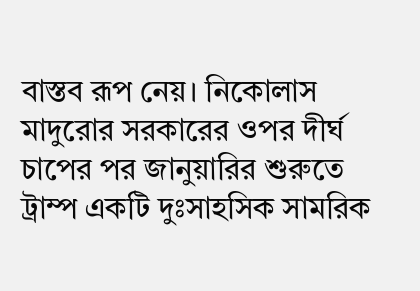বাস্তব রূপ নেয়। নিকোলাস মাদুরোর সরকারের ওপর দীর্ঘ চাপের পর জানুয়ারির শুরুতে ট্রাম্প একটি দুঃসাহসিক সামরিক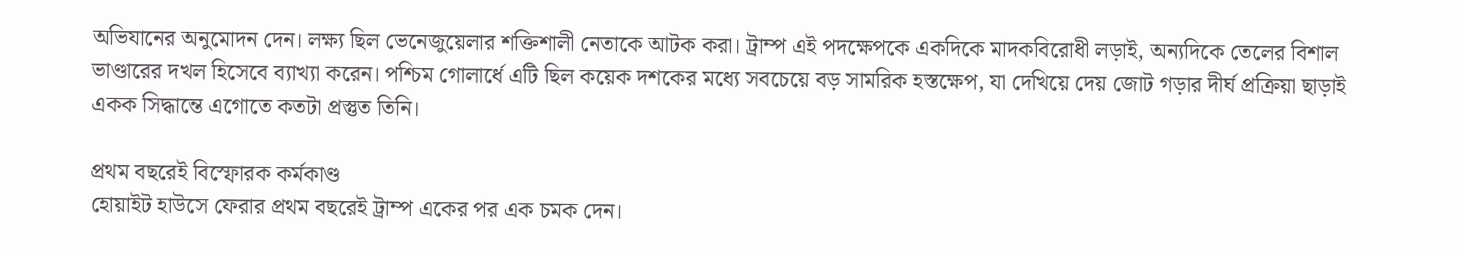অভিযানের অনুমোদন দেন। লক্ষ্য ছিল ভেনেজুয়েলার শক্তিশালী নেতাকে আটক করা। ট্রাম্প এই পদক্ষেপকে একদিকে মাদকবিরোধী লড়াই, অন্যদিকে তেলের বিশাল ভাণ্ডারের দখল হিসেবে ব্যাখ্যা করেন। পশ্চিম গোলার্ধে এটি ছিল কয়েক দশকের মধ্যে সবচেয়ে বড় সামরিক হস্তক্ষেপ, যা দেখিয়ে দেয় জোট গড়ার দীর্ঘ প্রক্রিয়া ছাড়াই একক সিদ্ধান্তে এগোতে কতটা প্রস্তুত তিনি।

প্রথম বছরেই বিস্ফোরক কর্মকাণ্ড
হোয়াইট হাউসে ফেরার প্রথম বছরেই ট্রাম্প একের পর এক চমক দেন।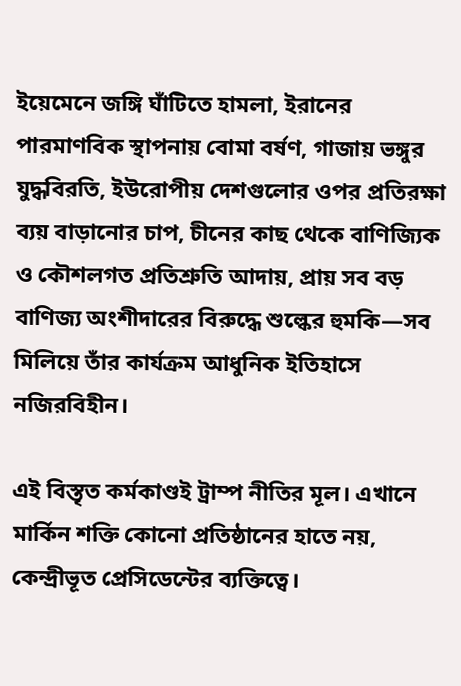ইয়েমেনে জঙ্গি ঘাঁটিতে হামলা, ইরানের পারমাণবিক স্থাপনায় বোমা বর্ষণ, গাজায় ভঙ্গুর যুদ্ধবিরতি, ইউরোপীয় দেশগুলোর ওপর প্রতিরক্ষা ব্যয় বাড়ানোর চাপ, চীনের কাছ থেকে বাণিজ্যিক ও কৌশলগত প্রতিশ্রুতি আদায়, প্রায় সব বড় বাণিজ্য অংশীদারের বিরুদ্ধে শুল্কের হুমকি—সব মিলিয়ে তাঁর কার্যক্রম আধুনিক ইতিহাসে নজিরবিহীন।

এই বিস্তৃত কর্মকাণ্ডই ট্রাম্প নীতির মূল। এখানে মার্কিন শক্তি কোনো প্রতিষ্ঠানের হাতে নয়, কেন্দ্রীভূত প্রেসিডেন্টের ব্যক্তিত্বে।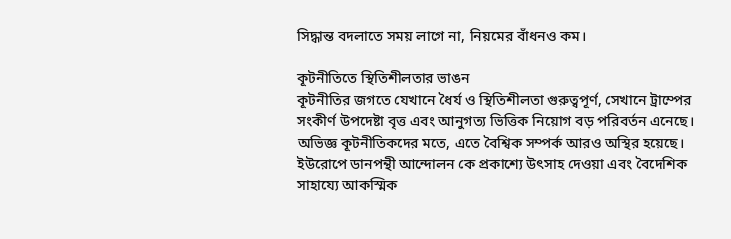সিদ্ধান্ত বদলাতে সময় লাগে না, নিয়মের বাঁধনও কম।

কূটনীতিতে স্থিতিশীলতার ভাঙন
কূটনীতির জগতে যেখানে ধৈর্য ও স্থিতিশীলতা গুরুত্বপূর্ণ, সেখানে ট্রাম্পের সংকীর্ণ উপদেষ্টা বৃত্ত এবং আনুগত্য ভিত্তিক নিয়োগ বড় পরিবর্তন এনেছে। অভিজ্ঞ কূটনীতিকদের মতে, এতে বৈশ্বিক সম্পর্ক আরও অস্থির হয়েছে। ইউরোপে ডানপন্থী আন্দোলন কে প্রকাশ্যে উৎসাহ দেওয়া এবং বৈদেশিক সাহায্যে আকস্মিক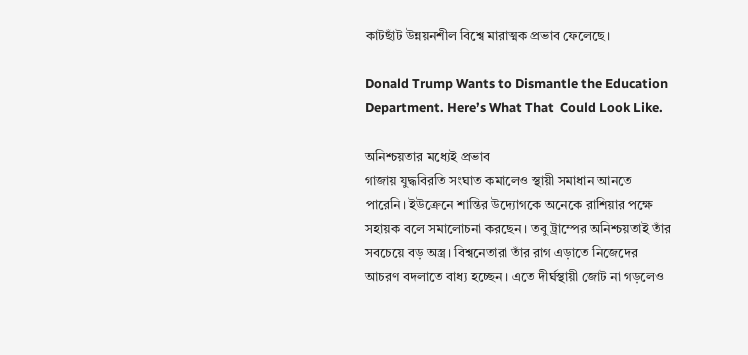কাটছাঁট উন্নয়নশীল বিশ্বে মারাত্মক প্রভাব ফেলেছে।

Donald Trump Wants to Dismantle the Education Department. Here’s What That  Could Look Like.

অনিশ্চয়তার মধ্যেই প্রভাব
গাজায় যুদ্ধবিরতি সংঘাত কমালেও স্থায়ী সমাধান আনতে পারেনি। ইউক্রেনে শান্তির উদ্যোগকে অনেকে রাশিয়ার পক্ষে সহায়ক বলে সমালোচনা করছেন। তবু ট্রাম্পের অনিশ্চয়তাই তাঁর সবচেয়ে বড় অস্ত্র। বিশ্বনেতারা তাঁর রাগ এড়াতে নিজেদের আচরণ বদলাতে বাধ্য হচ্ছেন। এতে দীর্ঘস্থায়ী জোট না গড়লেও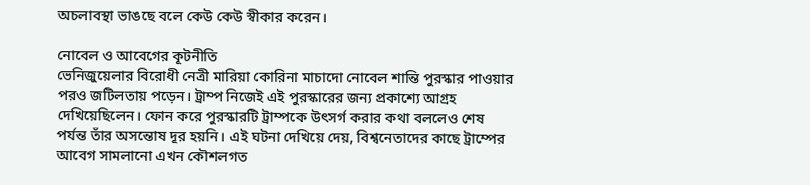অচলাবস্থা ভাঙছে বলে কেউ কেউ স্বীকার করেন।

নোবেল ও আবেগের কূটনীতি
ভেনিজুয়েলার বিরোধী নেত্রী মারিয়া কোরিনা মাচাদো নোবেল শান্তি পুরস্কার পাওয়ার পরও জটিলতায় পড়েন। ট্রাম্প নিজেই এই পুরস্কারের জন্য প্রকাশ্যে আগ্রহ দেখিয়েছিলেন। ফোন করে পুরস্কারটি ট্রাম্পকে উৎসর্গ করার কথা বললেও শেষ পর্যন্ত তাঁর অসন্তোষ দূর হয়নি। এই ঘটনা দেখিয়ে দেয়, বিশ্বনেতাদের কাছে ট্রাম্পের আবেগ সামলানো এখন কৌশলগত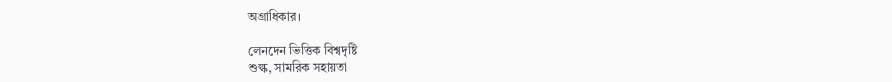অগ্রাধিকার।

লেনদেন ভিত্তিক বিশ্বদৃষ্টি
শুল্ক, সামরিক সহায়তা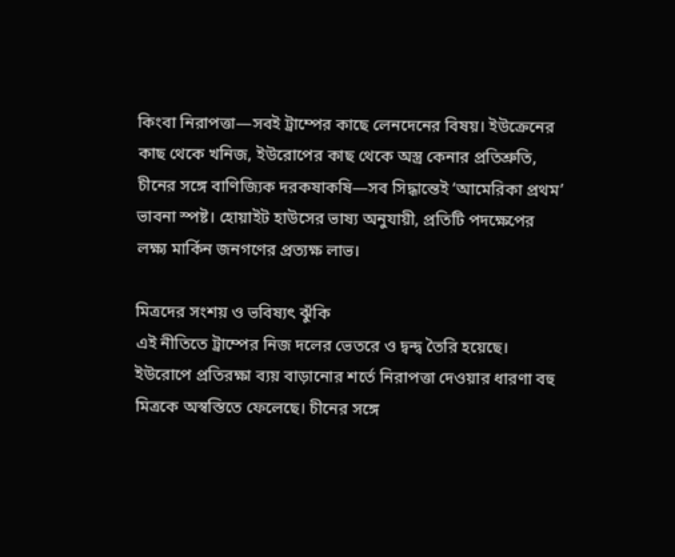কিংবা নিরাপত্তা—সবই ট্রাম্পের কাছে লেনদেনের বিষয়। ইউক্রেনের কাছ থেকে খনিজ, ইউরোপের কাছ থেকে অস্ত্র কেনার প্রতিশ্রুতি, চীনের সঙ্গে বাণিজ্যিক দরকষাকষি—সব সিদ্ধান্তেই ‘আমেরিকা প্রথম’ ভাবনা স্পষ্ট। হোয়াইট হাউসের ভাষ্য অনুযায়ী, প্রতিটি পদক্ষেপের লক্ষ্য মার্কিন জনগণের প্রত্যক্ষ লাভ।

মিত্রদের সংশয় ও ভবিষ্যৎ ঝুঁকি
এই নীতিতে ট্রাম্পের নিজ দলের ভেতরে ও দ্বন্দ্ব তৈরি হয়েছে। ইউরোপে প্রতিরক্ষা ব্যয় বাড়ানোর শর্তে নিরাপত্তা দেওয়ার ধারণা বহু মিত্রকে অস্বস্তিতে ফেলেছে। চীনের সঙ্গে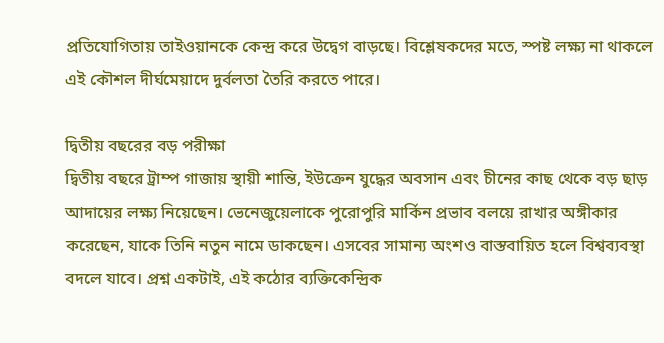প্রতিযোগিতায় তাইওয়ানকে কেন্দ্র করে উদ্বেগ বাড়ছে। বিশ্লেষকদের মতে, স্পষ্ট লক্ষ্য না থাকলে এই কৌশল দীর্ঘমেয়াদে দুর্বলতা তৈরি করতে পারে।

দ্বিতীয় বছরের বড় পরীক্ষা
দ্বিতীয় বছরে ট্রাম্প গাজায় স্থায়ী শান্তি, ইউক্রেন যুদ্ধের অবসান এবং চীনের কাছ থেকে বড় ছাড় আদায়ের লক্ষ্য নিয়েছেন। ভেনেজুয়েলাকে পুরোপুরি মার্কিন প্রভাব বলয়ে রাখার অঙ্গীকার করেছেন, যাকে তিনি নতুন নামে ডাকছেন। এসবের সামান্য অংশও বাস্তবায়িত হলে বিশ্বব্যবস্থা বদলে যাবে। প্রশ্ন একটাই, এই কঠোর ব্যক্তিকেন্দ্রিক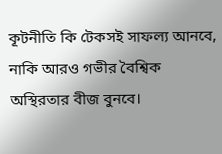কূটনীতি কি টেকসই সাফল্য আনবে, নাকি আরও গভীর বৈশ্বিক অস্থিরতার বীজ বুনবে।